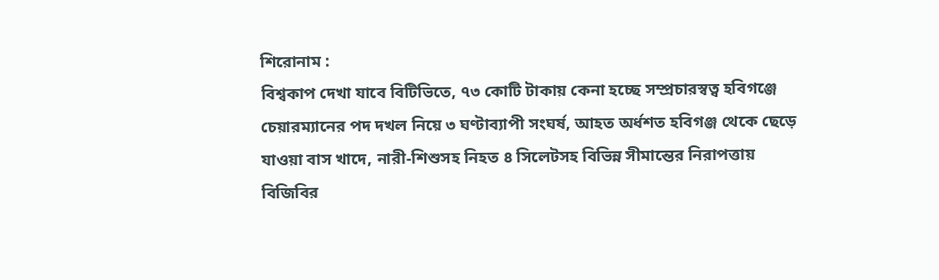শিরোনাম :
বিশ্বকাপ দেখা যাবে বিটিভিতে, ৭৩ কোটি টাকায় কেনা হচ্ছে সম্প্রচারস্বত্ব হবিগঞ্জে চেয়ারম্যানের পদ দখল নিয়ে ৩ ঘণ্টাব্যাপী সংঘর্ষ, আহত অর্ধশত হবিগঞ্জ থেকে ছেড়ে যাওয়া বাস খাদে, নারী-শিশুসহ নিহত ৪ সিলেটসহ বিভিন্ন সীমান্তের নিরাপত্তায় বিজিবির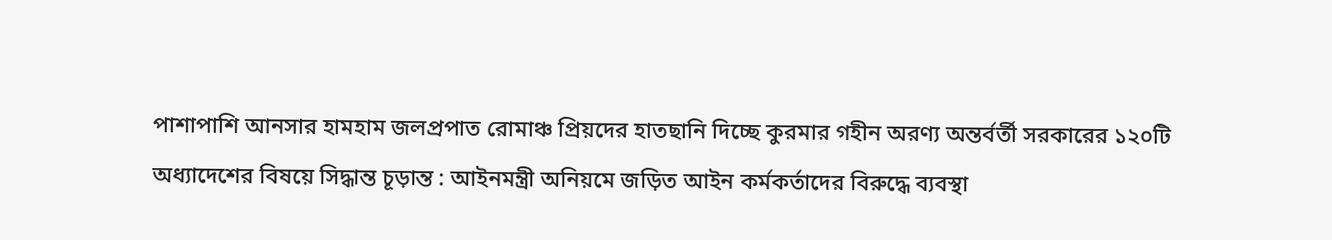পাশাপাশি আনসার হামহাম জলপ্রপাত রোমাঞ্চ প্রিয়দের হাতছানি দিচ্ছে কুরমার গহীন অরণ্য অন্তর্বর্তী সরকারের ১২০টি অধ্যাদেশের বিষয়ে সিদ্ধান্ত চূড়ান্ত : আইনমন্ত্রী অনিয়মে জড়িত আইন কর্মকর্তাদের বিরুদ্ধে ব্যবস্থা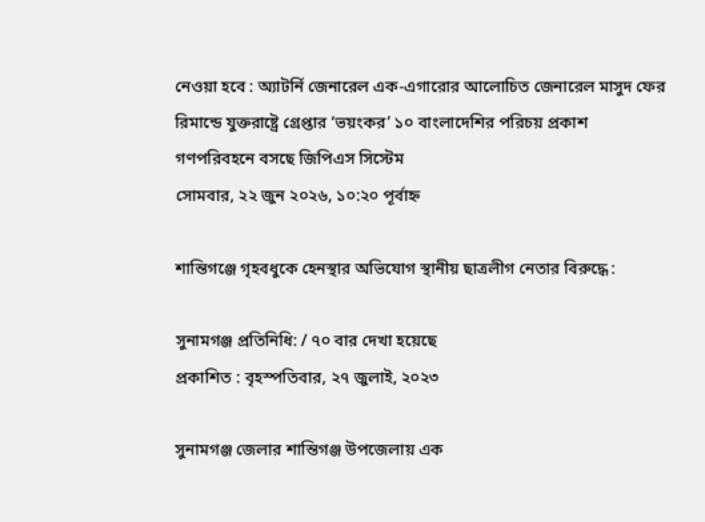নেওয়া হবে : অ্যাটর্নি জেনারেল এক-এগারোর আলোচিত জেনারেল মাসুদ ফের রিমান্ডে যুক্তরাষ্ট্রে গ্রেপ্তার ‘ভয়ংকর’ ১০ বাংলাদেশির পরিচয় প্রকাশ গণপরিবহনে বসছে জিপিএস সিস্টেম
সোমবার, ২২ জুন ২০২৬, ১০:২০ পূর্বাহ্ন

শান্তিগঞ্জে গৃহবধুকে হেনস্থার অভিযোগ স্থানীয় ছাত্রলীগ নেতার বিরুদ্ধে :

সুনামগঞ্জ প্রতিনিধি: / ৭০ বার দেখা হয়েছে
প্রকাশিত : বৃহস্পতিবার, ২৭ জুলাই, ২০২৩

সুনামগঞ্জ জেলার শান্তিগঞ্জ উপজেলায় এক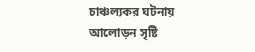চাঞ্চল্যকর ঘটনায় আলোড়ন সৃষ্টি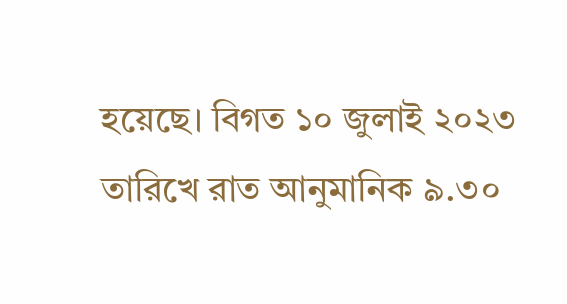হয়েছে। বিগত ১০ জুলাই ২০২৩ তারিখে রাত আনুমানিক ৯.৩০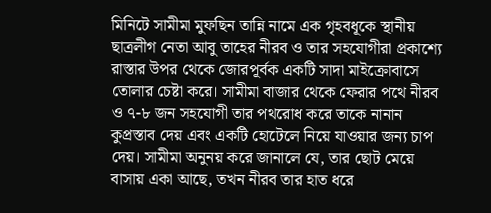মিনিটে সামীমা মুফছিন তান্নি নামে এক গৃহবধূকে স্থানীয় ছাত্রলীগ নেতা আবু তাহের নীরব ও তার সহযোগীরা প্রকাশ্যে রাস্তার উপর থেকে জোরপূর্বক একটি সাদা মাইক্রোবাসে তোলার চেষ্টা করে। সামীমা বাজার থেকে ফেরার পথে নীরব ও ৭-৮ জন সহযোগী তার পথরোধ করে তাকে নানান কুপ্রস্তাব দেয় এবং একটি হোটেলে নিয়ে যাওয়ার জন্য চাপ দেয়। সামীমা অনুনয় করে জানালে যে, তার ছোট মেয়ে বাসায় একা আছে, তখন নীরব তার হাত ধরে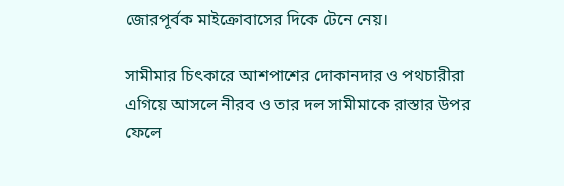জোরপূর্বক মাইক্রোবাসের দিকে টেনে নেয়।

সামীমার চিৎকারে আশপাশের দোকানদার ও পথচারীরা এগিয়ে আসলে নীরব ও তার দল সামীমাকে রাস্তার উপর ফেলে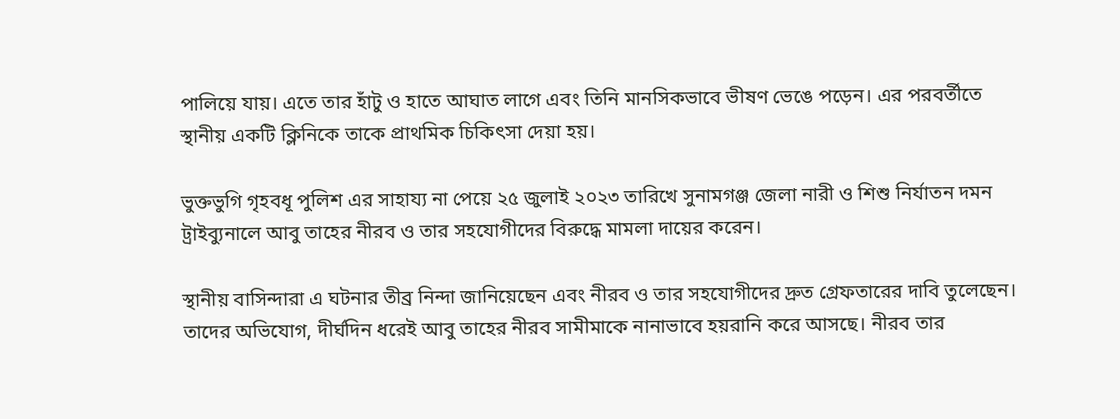পালিয়ে যায়। এতে তার হাঁটু ও হাতে আঘাত লাগে এবং তিনি মানসিকভাবে ভীষণ ভেঙে পড়েন। এর পরবর্তীতে স্থানীয় একটি ক্লিনিকে তাকে প্রাথমিক চিকিৎসা দেয়া হয়।

ভুক্তভুগি গৃহবধূ পুলিশ এর সাহায্য না পেয়ে ২৫ জুলাই ২০২৩ তারিখে সুনামগঞ্জ জেলা নারী ও শিশু নির্যাতন দমন ট্রাইব্যুনালে আবু তাহের নীরব ও তার সহযোগীদের বিরুদ্ধে মামলা দায়ের করেন।

স্থানীয় বাসিন্দারা এ ঘটনার তীব্র নিন্দা জানিয়েছেন এবং নীরব ও তার সহযোগীদের দ্রুত গ্রেফতারের দাবি তুলেছেন। তাদের অভিযোগ, দীর্ঘদিন ধরেই আবু তাহের নীরব সামীমাকে নানাভাবে হয়রানি করে আসছে। নীরব তার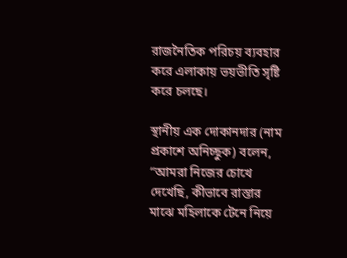রাজনৈতিক পরিচয় ব্যবহার করে এলাকায় ভয়ভীতি সৃষ্টি করে চলছে।

স্থানীয় এক দোকানদার (নাম প্রকাশে অনিচ্ছুক) বলেন, “আমরা নিজের চোখে দেখেছি, কীভাবে রাস্তার মাঝে মহিলাকে টেনে নিয়ে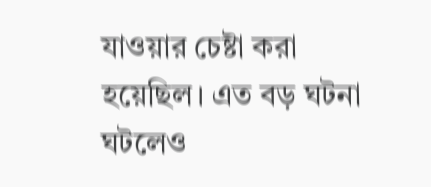যাওয়ার চেষ্টা করা হয়েছিল। এত বড় ঘটনা ঘটলেও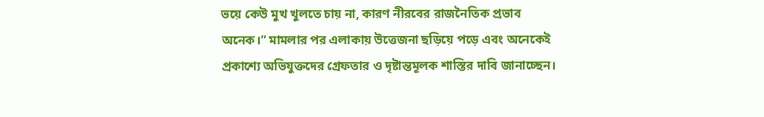ভয়ে কেউ মুখ খুলতে চায় না, কারণ নীরবের রাজনৈতিক প্রভাব অনেক।” মামলার পর এলাকায় উত্তেজনা ছড়িয়ে পড়ে এবং অনেকেই প্রকাশ্যে অভিযুক্তদের গ্রেফতার ও দৃষ্টান্তমূলক শাস্তির দাবি জানাচ্ছেন।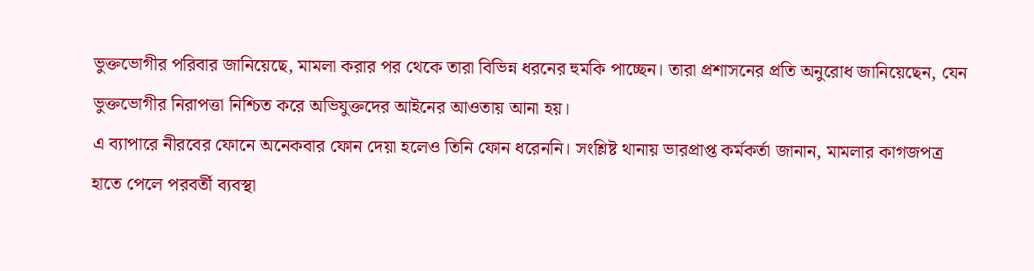ভুক্তভোগীর পরিবার জানিয়েছে, মামলা করার পর থেকে তারা বিভিন্ন ধরনের হুমকি পাচ্ছেন। তারা প্রশাসনের প্রতি অনুরোধ জানিয়েছেন, যেন ভুক্তভোগীর নিরাপত্তা নিশ্চিত করে অভিযুক্তদের আইনের আওতায় আনা হয়।
এ ব্যাপারে নীরবের ফোনে অনেকবার ফোন দেয়া হলেও তিনি ফোন ধরেননি। সংশ্লিষ্ট থানায় ভারপ্রাপ্ত কর্মকর্তা জানান, মামলার কাগজপত্র হাতে পেলে পরবর্তী ব্যবস্থা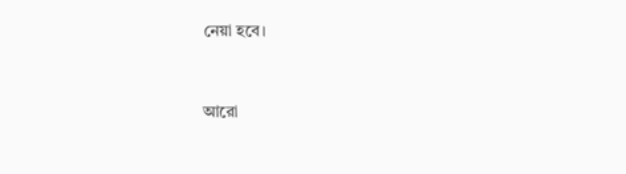নেয়া হবে।


আরো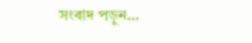সংবাদ পড়ুন...